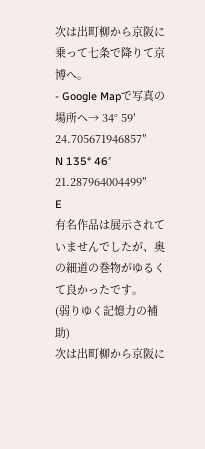次は出町柳から京阪に乗って七条で降りて京博へ。
- Google Mapで写真の場所へ→ 34° 59′ 24.705671946857″ N 135° 46′ 21.287964004499″ E
有名作品は展示されていませんでしたが、奥の細道の巻物がゆるくて良かったです。
(弱りゆく記憶力の補助)
次は出町柳から京阪に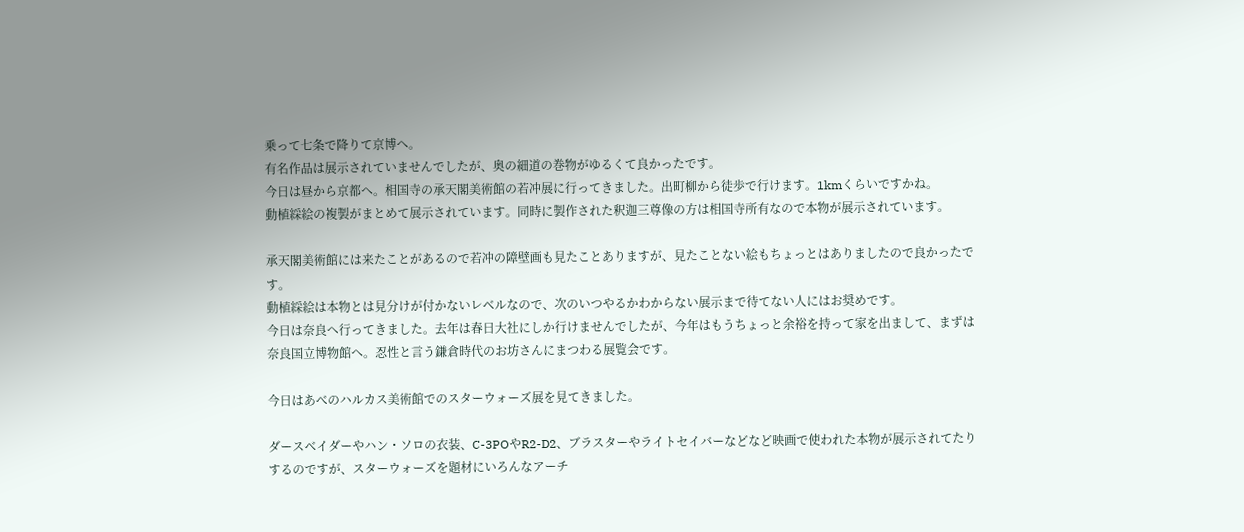乗って七条で降りて京博へ。
有名作品は展示されていませんでしたが、奥の細道の巻物がゆるくて良かったです。
今日は昼から京都へ。相国寺の承天閣美術館の若冲展に行ってきました。出町柳から徒歩で行けます。1kmくらいですかね。
動植綵絵の複製がまとめて展示されています。同時に製作された釈迦三尊像の方は相国寺所有なので本物が展示されています。

承天閣美術館には来たことがあるので若冲の障壁画も見たことありますが、見たことない絵もちょっとはありましたので良かったです。
動植綵絵は本物とは見分けが付かないレベルなので、次のいつやるかわからない展示まで待てない人にはお奨めです。
今日は奈良へ行ってきました。去年は春日大社にしか行けませんでしたが、今年はもうちょっと余裕を持って家を出まして、まずは奈良国立博物館へ。忍性と言う鎌倉時代のお坊さんにまつわる展覧会です。

今日はあべのハルカス美術館でのスターウォーズ展を見てきました。

ダースベイダーやハン・ソロの衣装、C-3POやR2-D2、ブラスターやライトセイバーなどなど映画で使われた本物が展示されてたりするのですが、スターウォーズを題材にいろんなアーチ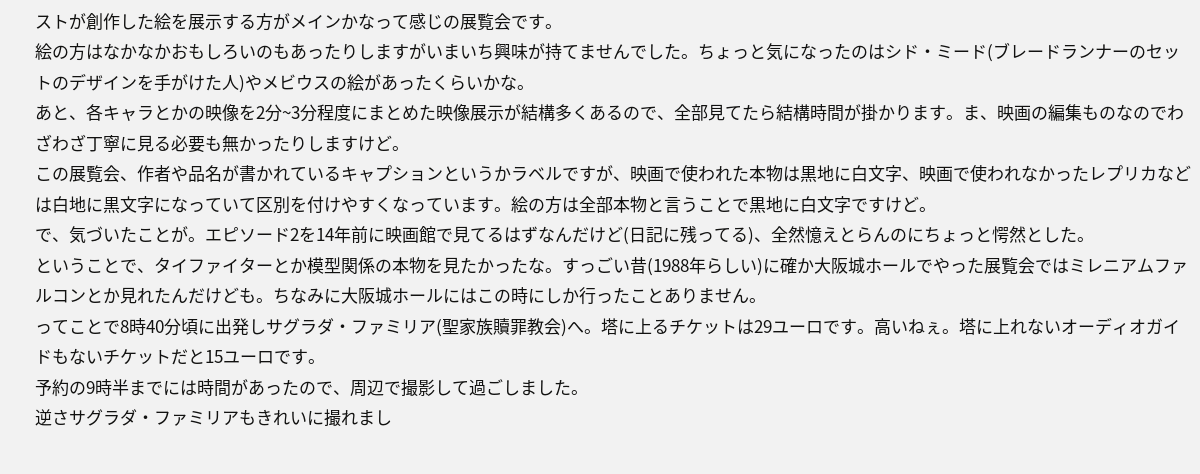ストが創作した絵を展示する方がメインかなって感じの展覧会です。
絵の方はなかなかおもしろいのもあったりしますがいまいち興味が持てませんでした。ちょっと気になったのはシド・ミード(ブレードランナーのセットのデザインを手がけた人)やメビウスの絵があったくらいかな。
あと、各キャラとかの映像を2分~3分程度にまとめた映像展示が結構多くあるので、全部見てたら結構時間が掛かります。ま、映画の編集ものなのでわざわざ丁寧に見る必要も無かったりしますけど。
この展覧会、作者や品名が書かれているキャプションというかラベルですが、映画で使われた本物は黒地に白文字、映画で使われなかったレプリカなどは白地に黒文字になっていて区別を付けやすくなっています。絵の方は全部本物と言うことで黒地に白文字ですけど。
で、気づいたことが。エピソード2を14年前に映画館で見てるはずなんだけど(日記に残ってる)、全然憶えとらんのにちょっと愕然とした。
ということで、タイファイターとか模型関係の本物を見たかったな。すっごい昔(1988年らしい)に確か大阪城ホールでやった展覧会ではミレニアムファルコンとか見れたんだけども。ちなみに大阪城ホールにはこの時にしか行ったことありません。
ってことで8時40分頃に出発しサグラダ・ファミリア(聖家族贖罪教会)へ。塔に上るチケットは29ユーロです。高いねぇ。塔に上れないオーディオガイドもないチケットだと15ユーロです。
予約の9時半までには時間があったので、周辺で撮影して過ごしました。
逆さサグラダ・ファミリアもきれいに撮れまし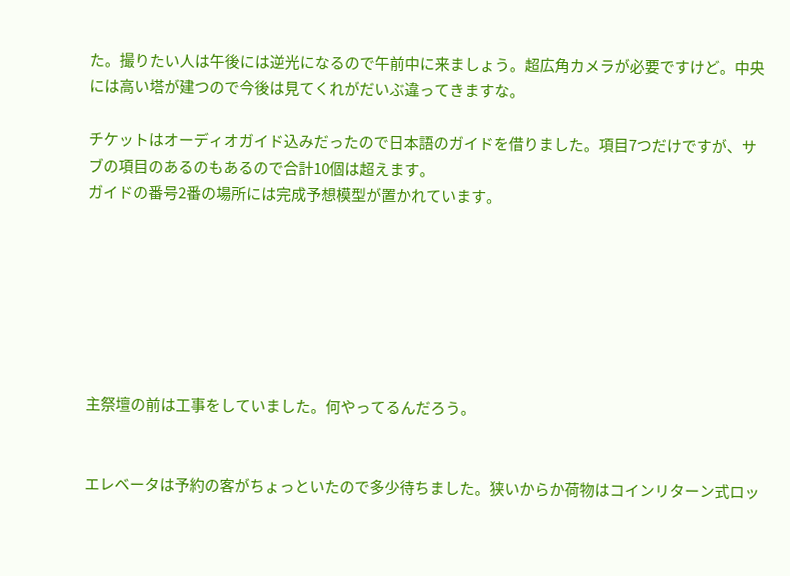た。撮りたい人は午後には逆光になるので午前中に来ましょう。超広角カメラが必要ですけど。中央には高い塔が建つので今後は見てくれがだいぶ違ってきますな。

チケットはオーディオガイド込みだったので日本語のガイドを借りました。項目7つだけですが、サブの項目のあるのもあるので合計10個は超えます。
ガイドの番号2番の場所には完成予想模型が置かれています。







主祭壇の前は工事をしていました。何やってるんだろう。


エレベータは予約の客がちょっといたので多少待ちました。狭いからか荷物はコインリターン式ロッ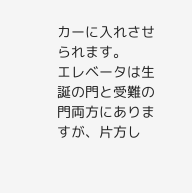カーに入れさせられます。
エレベータは生誕の門と受難の門両方にありますが、片方し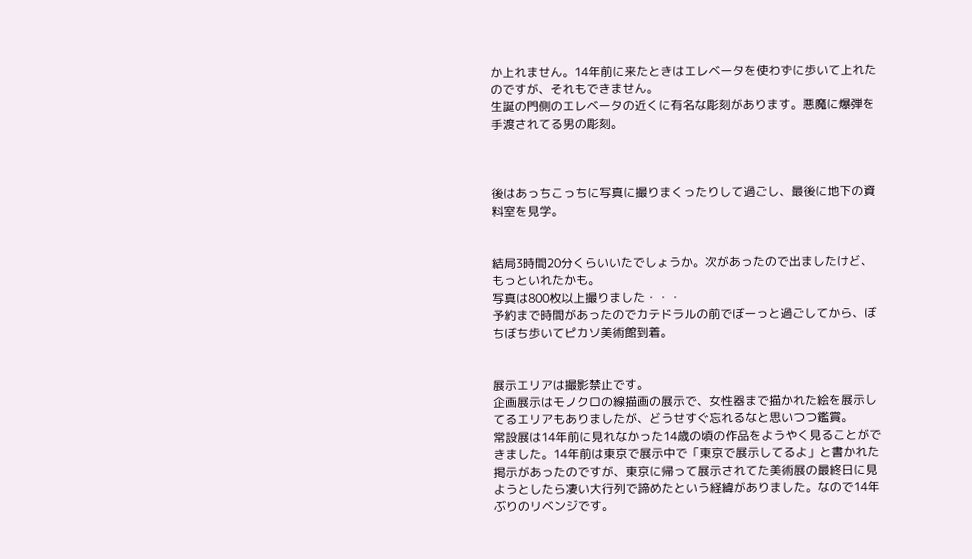か上れません。14年前に来たときはエレベータを使わずに歩いて上れたのですが、それもできません。
生誕の門側のエレベータの近くに有名な彫刻があります。悪魔に爆弾を手渡されてる男の彫刻。



後はあっちこっちに写真に撮りまくったりして過ごし、最後に地下の資料室を見学。


結局3時間20分くらいいたでしょうか。次があったので出ましたけど、もっといれたかも。
写真は800枚以上撮りました・・・
予約まで時間があったのでカテドラルの前でぼーっと過ごしてから、ぼちぼち歩いてピカソ美術館到着。


展示エリアは撮影禁止です。
企画展示はモノクロの線描画の展示で、女性器まで描かれた絵を展示してるエリアもありましたが、どうせすぐ忘れるなと思いつつ鑑賞。
常設展は14年前に見れなかった14歳の頃の作品をようやく見ることができました。14年前は東京で展示中で「東京で展示してるよ」と書かれた掲示があったのですが、東京に帰って展示されてた美術展の最終日に見ようとしたら凄い大行列で諦めたという経緯がありました。なので14年ぶりのリベンジです。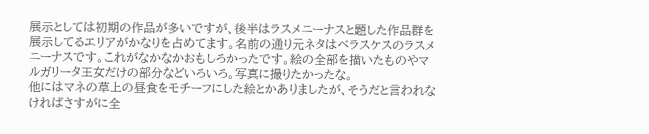展示としては初期の作品が多いですが、後半はラスメニーナスと題した作品群を展示してるエリアがかなりを占めてます。名前の通り元ネタはベラスケスのラスメニーナスです。これがなかなかおもしろかったです。絵の全部を描いたものやマルガリータ王女だけの部分などいろいろ。写真に撮りたかったな。
他にはマネの草上の昼食をモチーフにした絵とかありましたが、そうだと言われなければさすがに全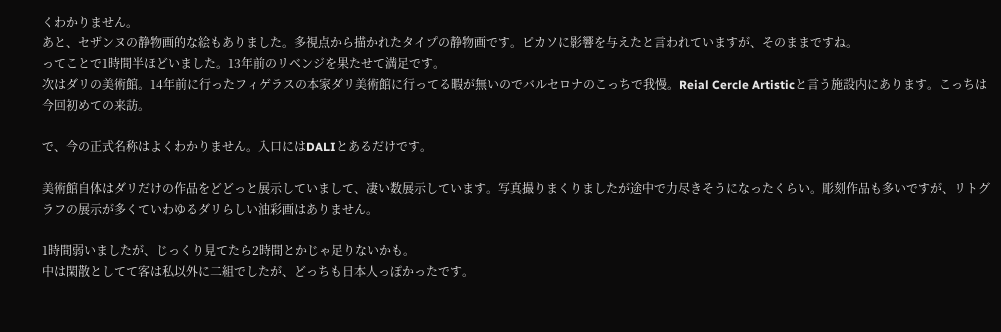くわかりません。
あと、セザンヌの静物画的な絵もありました。多視点から描かれたタイプの静物画です。ピカソに影響を与えたと言われていますが、そのままですね。
ってことで1時間半ほどいました。13年前のリベンジを果たせて満足です。
次はダリの美術館。14年前に行ったフィゲラスの本家ダリ美術館に行ってる暇が無いのでバルセロナのこっちで我慢。Reial Cercle Artisticと言う施設内にあります。こっちは今回初めての来訪。

で、今の正式名称はよくわかりません。入口にはDALIとあるだけです。

美術館自体はダリだけの作品をどどっと展示していまして、凄い数展示しています。写真撮りまくりましたが途中で力尽きそうになったくらい。彫刻作品も多いですが、リトグラフの展示が多くていわゆるダリらしい油彩画はありません。

1時間弱いましたが、じっくり見てたら2時間とかじゃ足りないかも。
中は閑散としてて客は私以外に二組でしたが、どっちも日本人っぽかったです。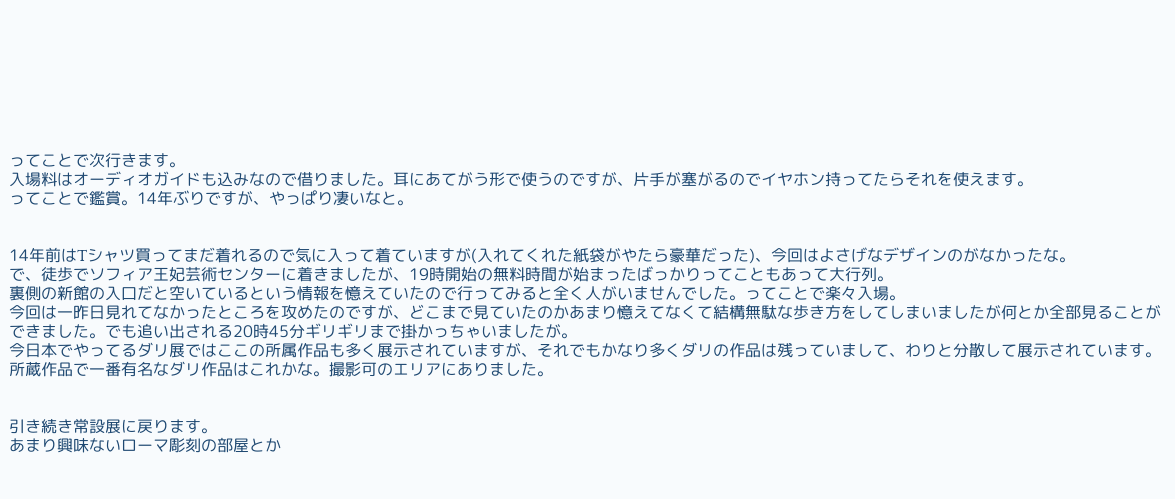ってことで次行きます。
入場料はオーディオガイドも込みなので借りました。耳にあてがう形で使うのですが、片手が塞がるのでイヤホン持ってたらそれを使えます。
ってことで鑑賞。14年ぶりですが、やっぱり凄いなと。


14年前はTシャツ買ってまだ着れるので気に入って着ていますが(入れてくれた紙袋がやたら豪華だった)、今回はよさげなデザインのがなかったな。
で、徒歩でソフィア王妃芸術センターに着きましたが、19時開始の無料時間が始まったばっかりってこともあって大行列。
裏側の新館の入口だと空いているという情報を憶えていたので行ってみると全く人がいませんでした。ってことで楽々入場。
今回は一昨日見れてなかったところを攻めたのですが、どこまで見ていたのかあまり憶えてなくて結構無駄な歩き方をしてしまいましたが何とか全部見ることができました。でも追い出される20時45分ギリギリまで掛かっちゃいましたが。
今日本でやってるダリ展ではここの所属作品も多く展示されていますが、それでもかなり多くダリの作品は残っていまして、わりと分散して展示されています。
所蔵作品で一番有名なダリ作品はこれかな。撮影可のエリアにありました。


引き続き常設展に戻ります。
あまり興味ないローマ彫刻の部屋とか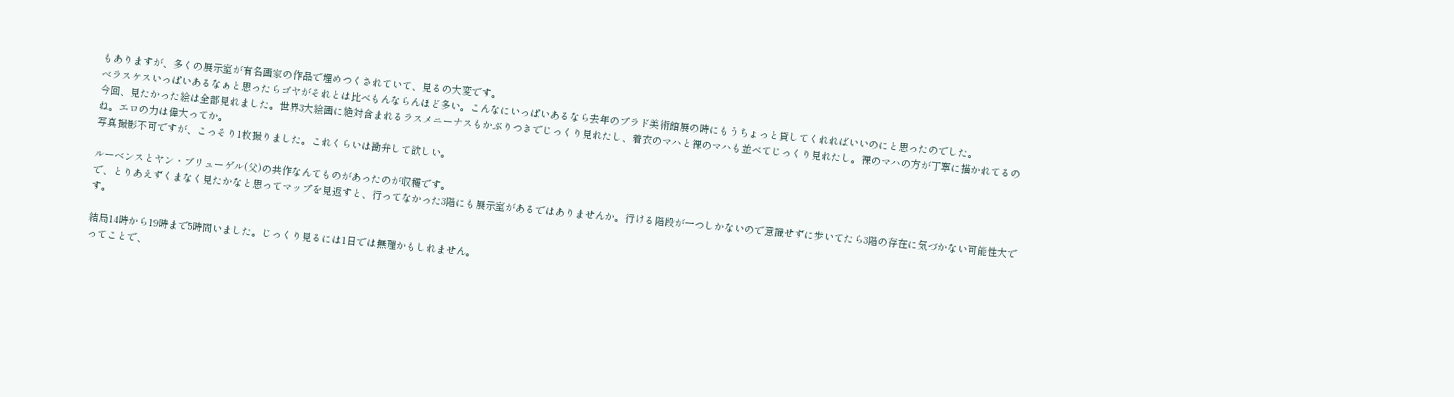もありますが、多くの展示室が有名画家の作品で埋めつくされていて、見るの大変です。
ベラスケスいっぱいあるなぁと思ったらゴヤがそれとは比べもんならんほど多い。こんなにいっぱいあるなら去年のプラド美術館展の時にもうちょっと貸してくれればいいのにと思ったのでした。
今回、見たかった絵は全部見れました。世界3大絵画に絶対含まれるラスメニーナスもかぶりつきでじっくり見れたし、着衣のマハと裸のマハも並べてじっくり見れたし。裸のマハの方が丁寧に描かれてるのね。エロの力は偉大ってか。
写真撮影不可ですが、こっそり1枚撮りました。これくらいは勘弁して欲しい。

ルーベンスとヤン・ブリューゲル(父)の共作なんてものがあったのが収穫です。
で、とりあえずくまなく見たかなと思ってマップを見返すと、行ってなかった3階にも展示室があるではありませんか。行ける階段が一つしかないので意識せずに歩いてたら3階の存在に気づかない可能性大です。

結局14時から19時まで5時間いました。じっくり見るには1日では無理かもしれません。
ってことで、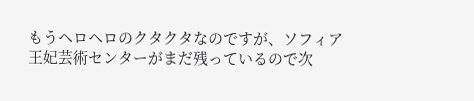もうヘロヘロのクタクタなのですが、ソフィア王妃芸術センターがまだ残っているので次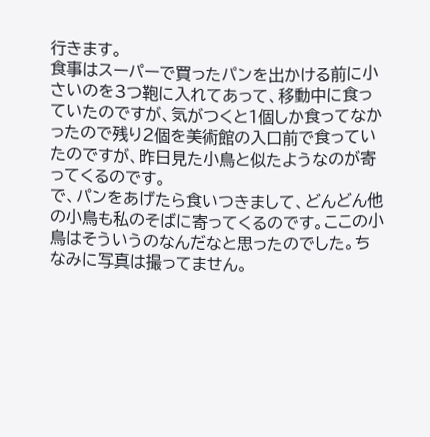行きます。
食事はスーパーで買ったパンを出かける前に小さいのを3つ鞄に入れてあって、移動中に食っていたのですが、気がつくと1個しか食ってなかったので残り2個を美術館の入口前で食っていたのですが、昨日見た小鳥と似たようなのが寄ってくるのです。
で、パンをあげたら食いつきまして、どんどん他の小鳥も私のそばに寄ってくるのです。ここの小鳥はそういうのなんだなと思ったのでした。ちなみに写真は撮ってません。